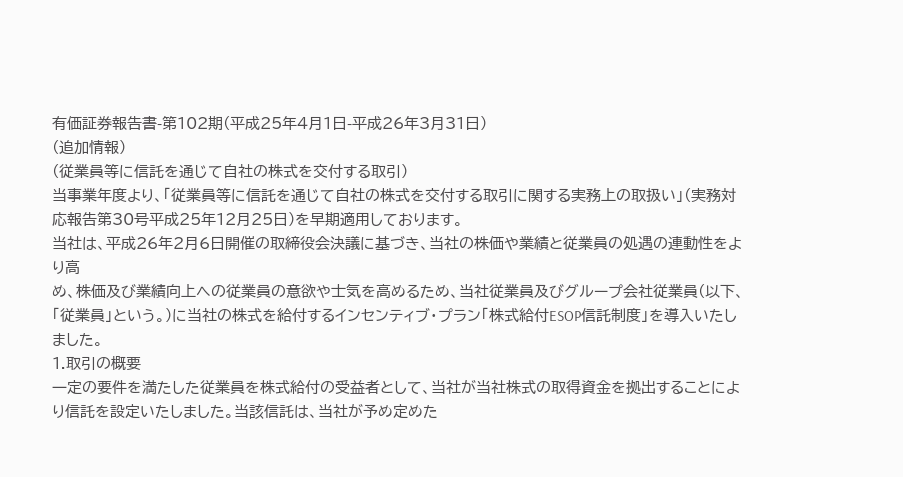有価証券報告書-第102期(平成25年4月1日-平成26年3月31日)
(追加情報)
(従業員等に信託を通じて自社の株式を交付する取引)
当事業年度より、「従業員等に信託を通じて自社の株式を交付する取引に関する実務上の取扱い」(実務対応報告第30号平成25年12月25日)を早期適用しております。
当社は、平成26年2月6日開催の取締役会決議に基づき、当社の株価や業績と従業員の処遇の連動性をより高
め、株価及び業績向上への従業員の意欲や士気を高めるため、当社従業員及びグループ会社従業員(以下、「従業員」という。)に当社の株式を給付するインセンティブ・プラン「株式給付ESOP信託制度」を導入いたしました。
1.取引の概要
一定の要件を満たした従業員を株式給付の受益者として、当社が当社株式の取得資金を拠出することにより信託を設定いたしました。当該信託は、当社が予め定めた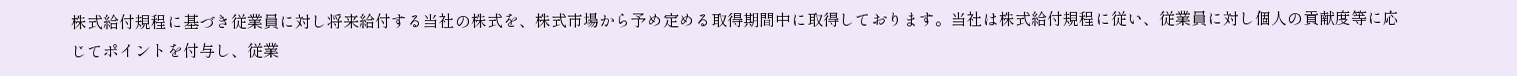株式給付規程に基づき従業員に対し将来給付する当社の株式を、株式市場から予め定める取得期間中に取得しております。当社は株式給付規程に従い、従業員に対し個人の貢献度等に応じてポイントを付与し、従業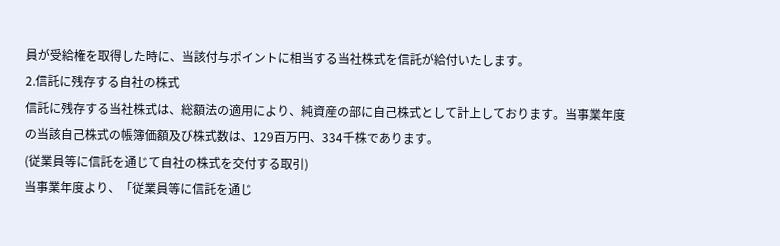員が受給権を取得した時に、当該付与ポイントに相当する当社株式を信託が給付いたします。
2.信託に残存する自社の株式
信託に残存する当社株式は、総額法の適用により、純資産の部に自己株式として計上しております。当事業年度の当該自己株式の帳簿価額及び株式数は、129百万円、334千株であります。
(従業員等に信託を通じて自社の株式を交付する取引)
当事業年度より、「従業員等に信託を通じ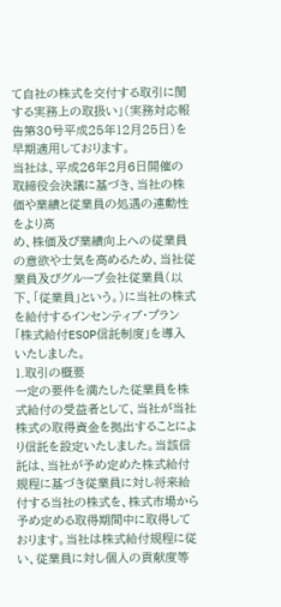て自社の株式を交付する取引に関する実務上の取扱い」(実務対応報告第30号平成25年12月25日)を早期適用しております。
当社は、平成26年2月6日開催の取締役会決議に基づき、当社の株価や業績と従業員の処遇の連動性をより高
め、株価及び業績向上への従業員の意欲や士気を高めるため、当社従業員及びグループ会社従業員(以下、「従業員」という。)に当社の株式を給付するインセンティブ・プラン「株式給付ESOP信託制度」を導入いたしました。
1.取引の概要
一定の要件を満たした従業員を株式給付の受益者として、当社が当社株式の取得資金を拠出することにより信託を設定いたしました。当該信託は、当社が予め定めた株式給付規程に基づき従業員に対し将来給付する当社の株式を、株式市場から予め定める取得期間中に取得しております。当社は株式給付規程に従い、従業員に対し個人の貢献度等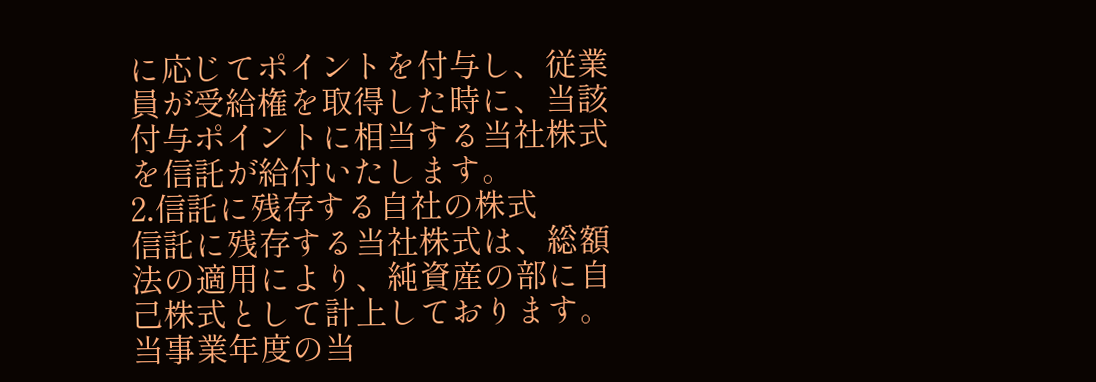に応じてポイントを付与し、従業員が受給権を取得した時に、当該付与ポイントに相当する当社株式を信託が給付いたします。
2.信託に残存する自社の株式
信託に残存する当社株式は、総額法の適用により、純資産の部に自己株式として計上しております。当事業年度の当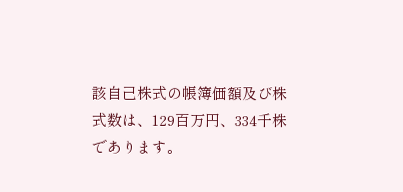該自己株式の帳簿価額及び株式数は、129百万円、334千株であります。